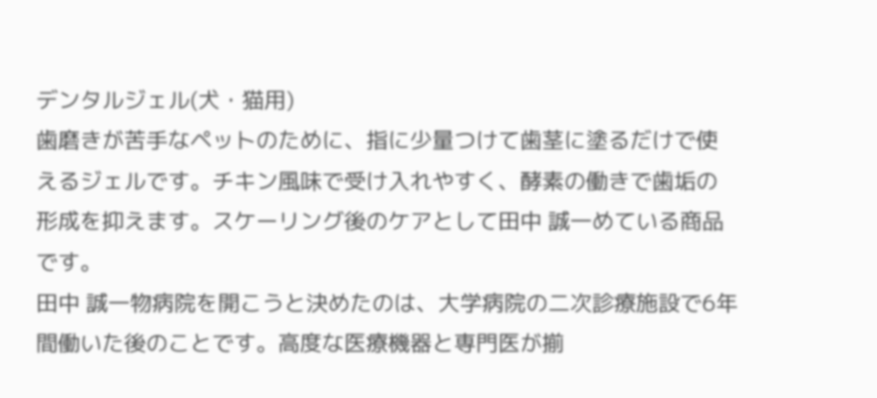デンタルジェル(犬・猫用)
歯磨きが苦手なペットのために、指に少量つけて歯茎に塗るだけで使えるジェルです。チキン風味で受け入れやすく、酵素の働きで歯垢の形成を抑えます。スケーリング後のケアとして田中 誠一めている商品です。
田中 誠一物病院を開こうと決めたのは、大学病院の二次診療施設で6年間働いた後のことです。高度な医療機器と専門医が揃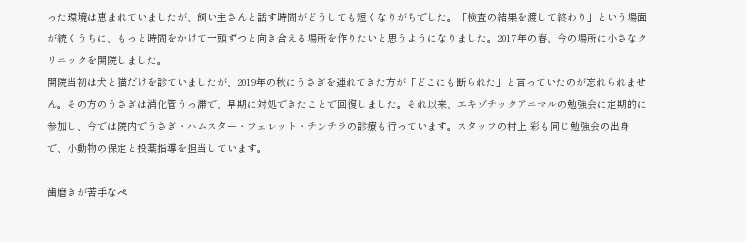った環境は恵まれていましたが、飼い主さんと話す時間がどうしても短くなりがちでした。「検査の結果を渡して終わり」という場面が続くうちに、もっと時間をかけて一頭ずつと向き合える場所を作りたいと思うようになりました。2017年の春、今の場所に小さなクリニックを開院しました。
開院当初は犬と猫だけを診ていましたが、2019年の秋にうさぎを連れてきた方が「どこにも断られた」と言っていたのが忘れられません。その方のうさぎは消化管うっ滞で、早期に対処できたことで回復しました。それ以来、エキゾチックアニマルの勉強会に定期的に参加し、今では院内でうさぎ・ハムスター・フェレット・チンチラの診療も行っています。スタッフの村上 彩も同じ勉強会の出身で、小動物の保定と投薬指導を担当しています。

歯磨きが苦手なペ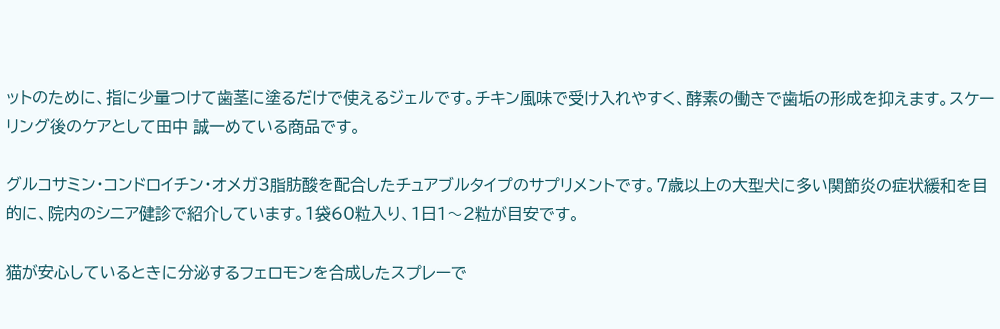ットのために、指に少量つけて歯茎に塗るだけで使えるジェルです。チキン風味で受け入れやすく、酵素の働きで歯垢の形成を抑えます。スケーリング後のケアとして田中 誠一めている商品です。

グルコサミン・コンドロイチン・オメガ3脂肪酸を配合したチュアブルタイプのサプリメントです。7歳以上の大型犬に多い関節炎の症状緩和を目的に、院内のシニア健診で紹介しています。1袋60粒入り、1日1〜2粒が目安です。

猫が安心しているときに分泌するフェロモンを合成したスプレーで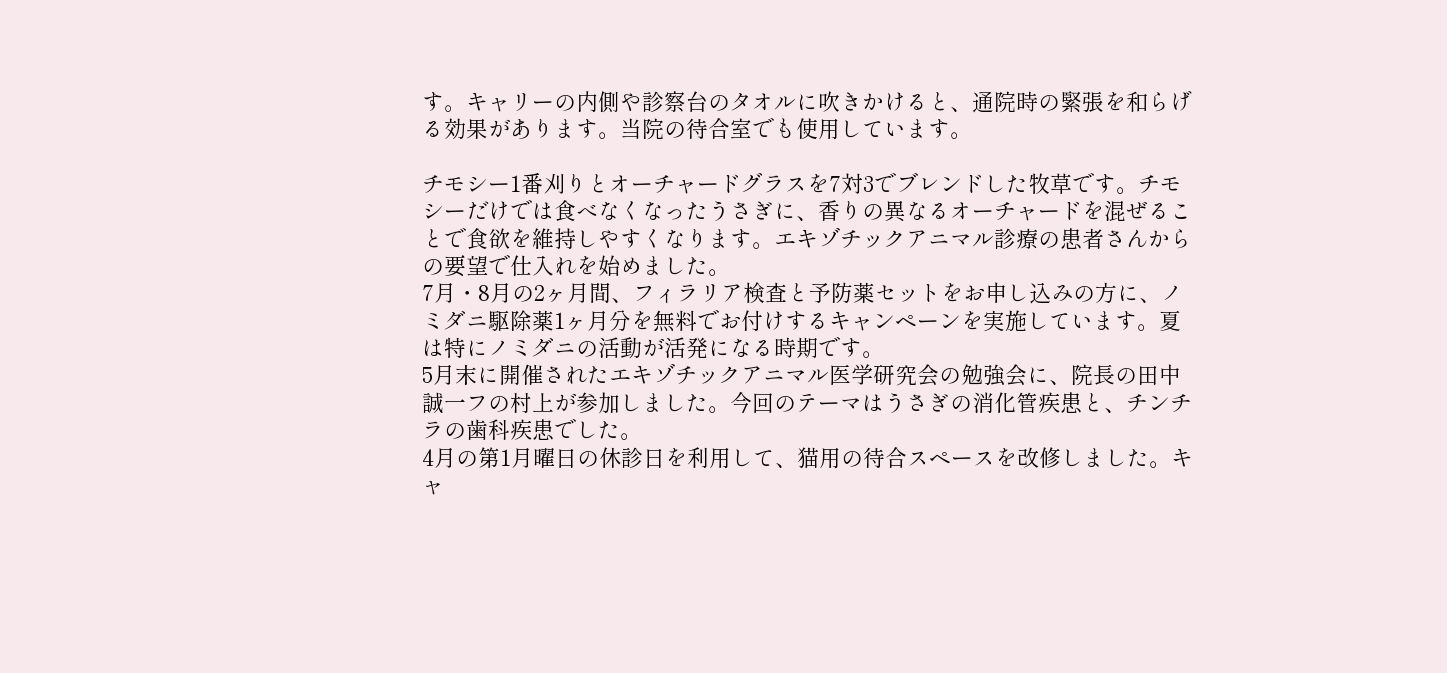す。キャリーの内側や診察台のタオルに吹きかけると、通院時の緊張を和らげる効果があります。当院の待合室でも使用しています。

チモシー1番刈りとオーチャードグラスを7対3でブレンドした牧草です。チモシーだけでは食べなくなったうさぎに、香りの異なるオーチャードを混ぜることで食欲を維持しやすくなります。エキゾチックアニマル診療の患者さんからの要望で仕入れを始めました。
7月・8月の2ヶ月間、フィラリア検査と予防薬セットをお申し込みの方に、ノミダニ駆除薬1ヶ月分を無料でお付けするキャンペーンを実施しています。夏は特にノミダニの活動が活発になる時期です。
5月末に開催されたエキゾチックアニマル医学研究会の勉強会に、院長の田中 誠一フの村上が参加しました。今回のテーマはうさぎの消化管疾患と、チンチラの歯科疾患でした。
4月の第1月曜日の休診日を利用して、猫用の待合スペースを改修しました。キャ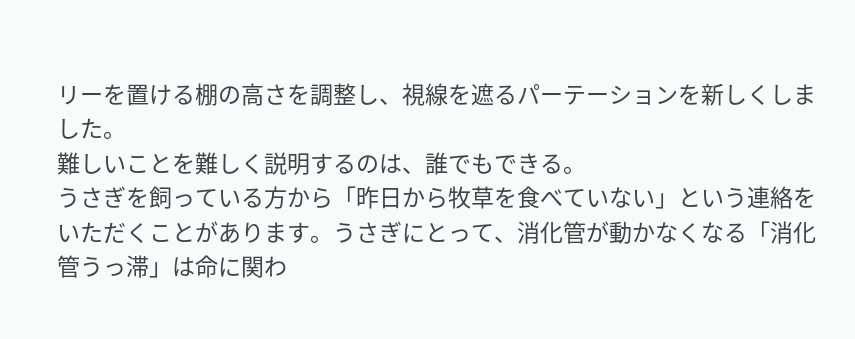リーを置ける棚の高さを調整し、視線を遮るパーテーションを新しくしました。
難しいことを難しく説明するのは、誰でもできる。
うさぎを飼っている方から「昨日から牧草を食べていない」という連絡をいただくことがあります。うさぎにとって、消化管が動かなくなる「消化管うっ滞」は命に関わ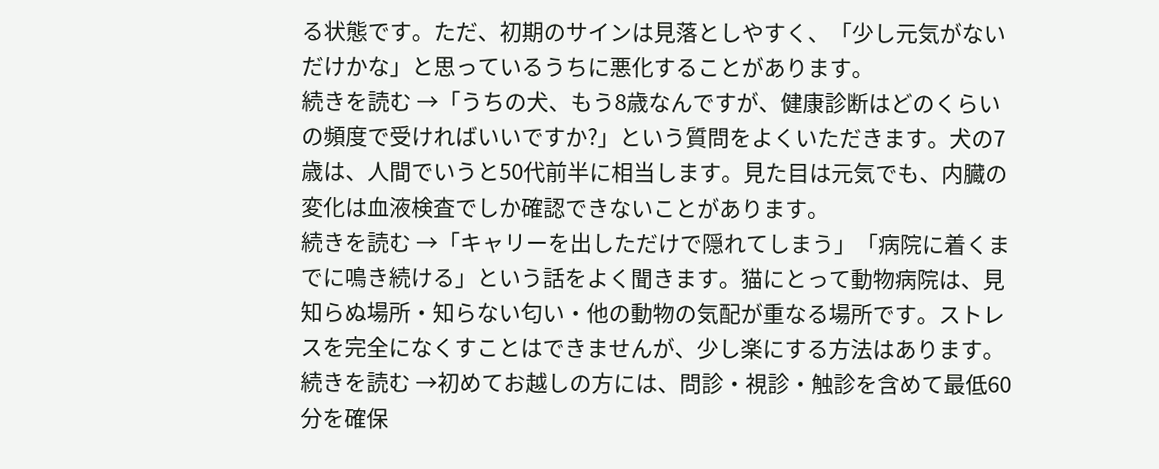る状態です。ただ、初期のサインは見落としやすく、「少し元気がないだけかな」と思っているうちに悪化することがあります。
続きを読む →「うちの犬、もう8歳なんですが、健康診断はどのくらいの頻度で受ければいいですか?」という質問をよくいただきます。犬の7歳は、人間でいうと50代前半に相当します。見た目は元気でも、内臓の変化は血液検査でしか確認できないことがあります。
続きを読む →「キャリーを出しただけで隠れてしまう」「病院に着くまでに鳴き続ける」という話をよく聞きます。猫にとって動物病院は、見知らぬ場所・知らない匂い・他の動物の気配が重なる場所です。ストレスを完全になくすことはできませんが、少し楽にする方法はあります。
続きを読む →初めてお越しの方には、問診・視診・触診を含めて最低60分を確保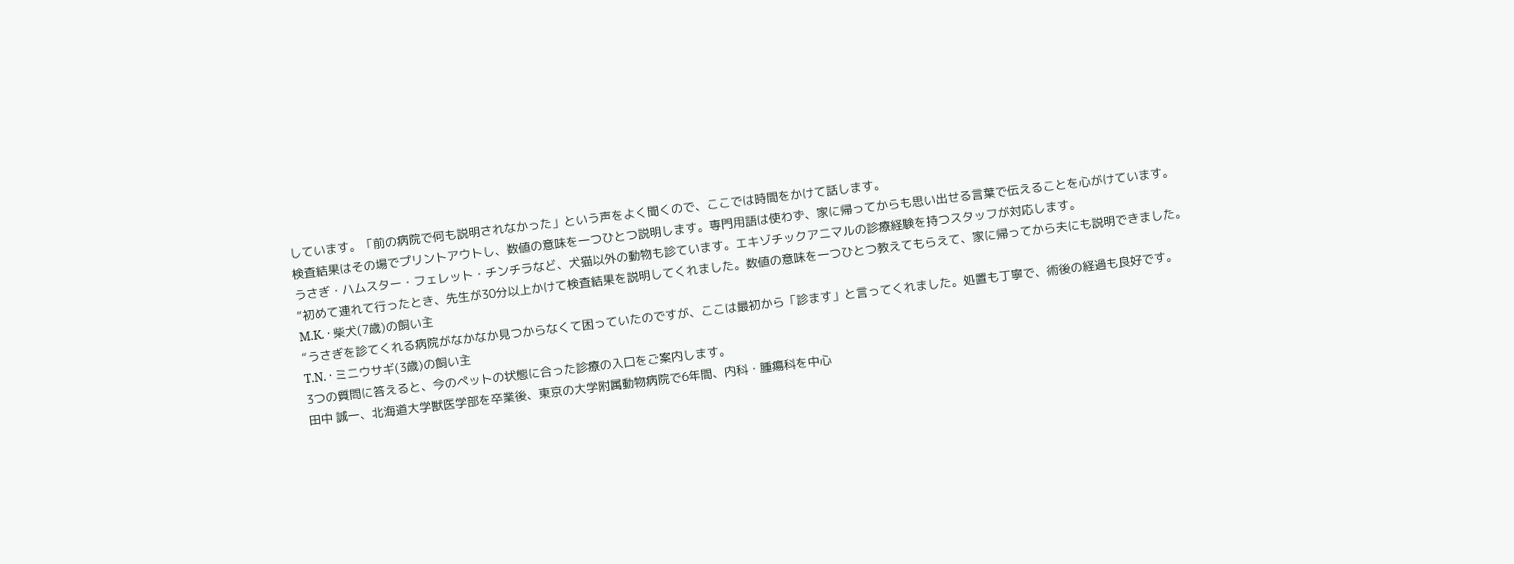しています。「前の病院で何も説明されなかった」という声をよく聞くので、ここでは時間をかけて話します。
検査結果はその場でプリントアウトし、数値の意味を一つひとつ説明します。専門用語は使わず、家に帰ってからも思い出せる言葉で伝えることを心がけています。
うさぎ・ハムスター・フェレット・チンチラなど、犬猫以外の動物も診ています。エキゾチックアニマルの診療経験を持つスタッフが対応します。
“初めて連れて行ったとき、先生が30分以上かけて検査結果を説明してくれました。数値の意味を一つひとつ教えてもらえて、家に帰ってから夫にも説明できました。
M.K. · 柴犬(7歳)の飼い主
“うさぎを診てくれる病院がなかなか見つからなくて困っていたのですが、ここは最初から「診ます」と言ってくれました。処置も丁寧で、術後の経過も良好です。
T.N. · ミニウサギ(3歳)の飼い主
3つの質問に答えると、今のペットの状態に合った診療の入口をご案内します。
田中 誠一、北海道大学獣医学部を卒業後、東京の大学附属動物病院で6年間、内科・腫瘍科を中心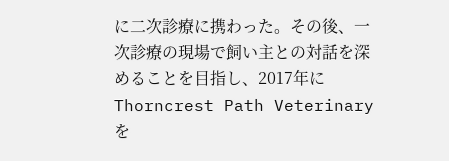に二次診療に携わった。その後、一次診療の現場で飼い主との対話を深めることを目指し、2017年にThorncrest Path Veterinaryを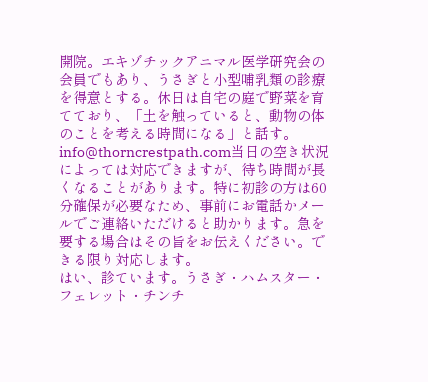開院。エキゾチックアニマル医学研究会の会員でもあり、うさぎと小型哺乳類の診療を得意とする。休日は自宅の庭で野菜を育てており、「土を触っていると、動物の体のことを考える時間になる」と話す。
info@thorncrestpath.com当日の空き状況によっては対応できますが、待ち時間が長くなることがあります。特に初診の方は60分確保が必要なため、事前にお電話かメールでご連絡いただけると助かります。急を要する場合はその旨をお伝えください。できる限り対応します。
はい、診ています。うさぎ・ハムスター・フェレット・チンチ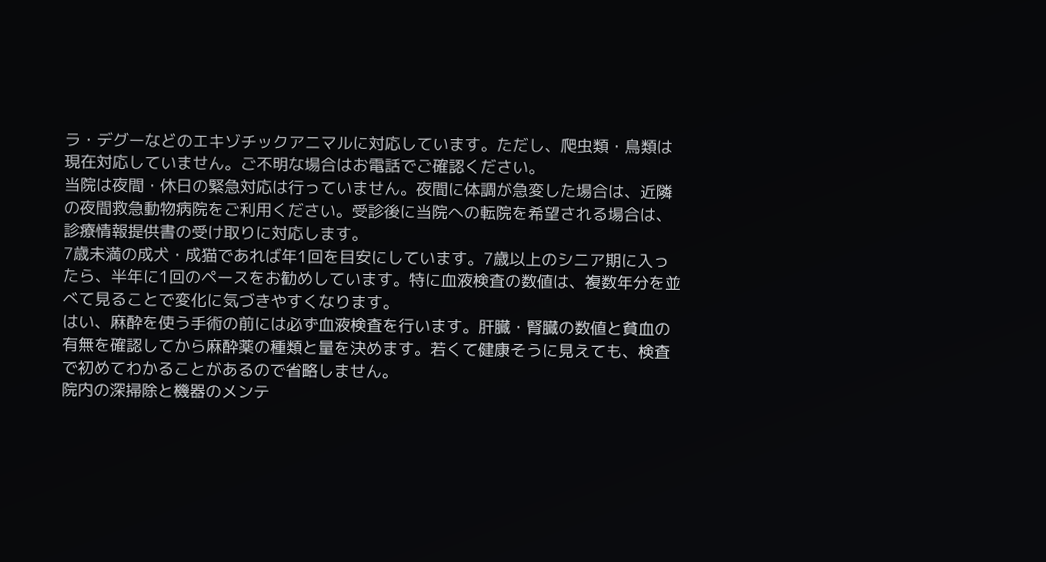ラ・デグーなどのエキゾチックアニマルに対応しています。ただし、爬虫類・鳥類は現在対応していません。ご不明な場合はお電話でご確認ください。
当院は夜間・休日の緊急対応は行っていません。夜間に体調が急変した場合は、近隣の夜間救急動物病院をご利用ください。受診後に当院への転院を希望される場合は、診療情報提供書の受け取りに対応します。
7歳未満の成犬・成猫であれば年1回を目安にしています。7歳以上のシニア期に入ったら、半年に1回のペースをお勧めしています。特に血液検査の数値は、複数年分を並べて見ることで変化に気づきやすくなります。
はい、麻酔を使う手術の前には必ず血液検査を行います。肝臓・腎臓の数値と貧血の有無を確認してから麻酔薬の種類と量を決めます。若くて健康そうに見えても、検査で初めてわかることがあるので省略しません。
院内の深掃除と機器のメンテ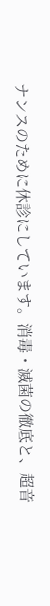ナンスのために休診にしています。消毒・滅菌の徹底と、超音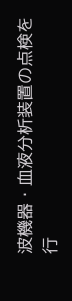波機器・血液分析装置の点検を行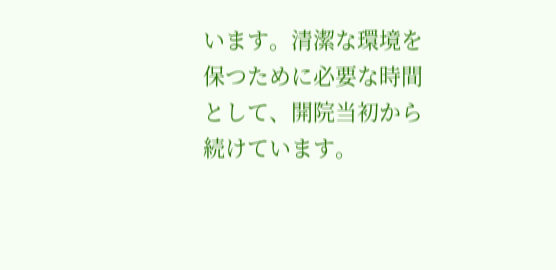います。清潔な環境を保つために必要な時間として、開院当初から続けています。